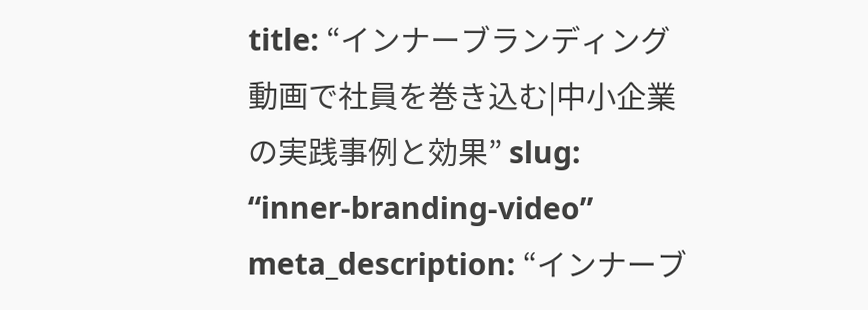title: “インナーブランディング動画で社員を巻き込む|中小企業の実践事例と効果” slug: “inner-branding-video” meta_description: “インナーブ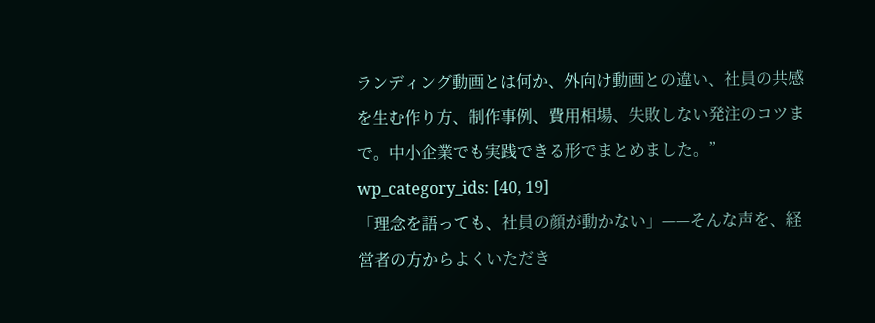ランディング動画とは何か、外向け動画との違い、社員の共感を生む作り方、制作事例、費用相場、失敗しない発注のコツまで。中小企業でも実践できる形でまとめました。” wp_category_ids: [40, 19]
「理念を語っても、社員の顔が動かない」——そんな声を、経営者の方からよくいただき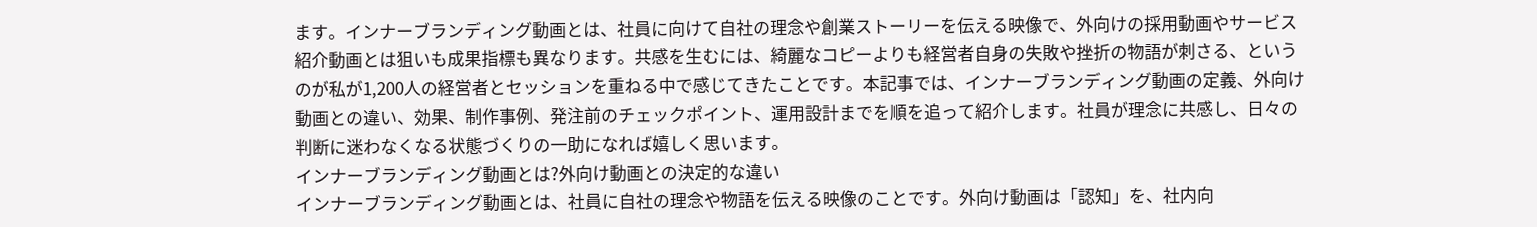ます。インナーブランディング動画とは、社員に向けて自社の理念や創業ストーリーを伝える映像で、外向けの採用動画やサービス紹介動画とは狙いも成果指標も異なります。共感を生むには、綺麗なコピーよりも経営者自身の失敗や挫折の物語が刺さる、というのが私が1,200人の経営者とセッションを重ねる中で感じてきたことです。本記事では、インナーブランディング動画の定義、外向け動画との違い、効果、制作事例、発注前のチェックポイント、運用設計までを順を追って紹介します。社員が理念に共感し、日々の判断に迷わなくなる状態づくりの一助になれば嬉しく思います。
インナーブランディング動画とは?外向け動画との決定的な違い
インナーブランディング動画とは、社員に自社の理念や物語を伝える映像のことです。外向け動画は「認知」を、社内向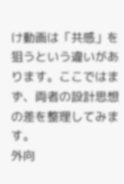け動画は「共感」を狙うという違いがあります。ここではまず、両者の設計思想の差を整理してみます。
外向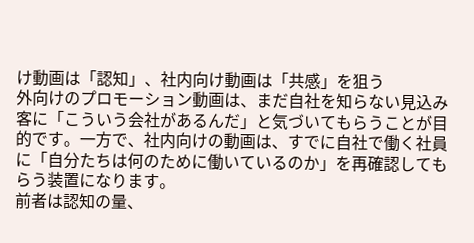け動画は「認知」、社内向け動画は「共感」を狙う
外向けのプロモーション動画は、まだ自社を知らない見込み客に「こういう会社があるんだ」と気づいてもらうことが目的です。一方で、社内向けの動画は、すでに自社で働く社員に「自分たちは何のために働いているのか」を再確認してもらう装置になります。
前者は認知の量、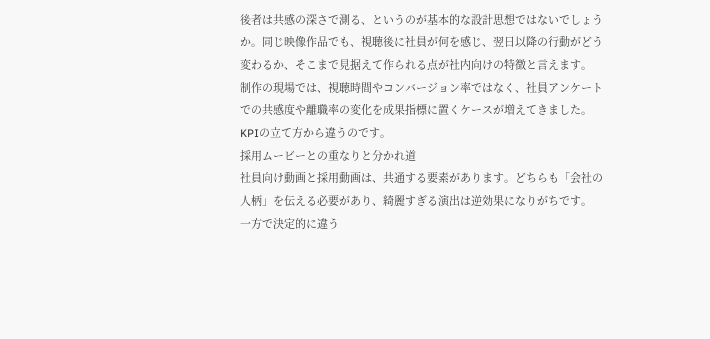後者は共感の深さで測る、というのが基本的な設計思想ではないでしょうか。同じ映像作品でも、視聴後に社員が何を感じ、翌日以降の行動がどう変わるか、そこまで見据えて作られる点が社内向けの特徴と言えます。
制作の現場では、視聴時間やコンバージョン率ではなく、社員アンケートでの共感度や離職率の変化を成果指標に置くケースが増えてきました。KPIの立て方から違うのです。
採用ムービーとの重なりと分かれ道
社員向け動画と採用動画は、共通する要素があります。どちらも「会社の人柄」を伝える必要があり、綺麗すぎる演出は逆効果になりがちです。
一方で決定的に違う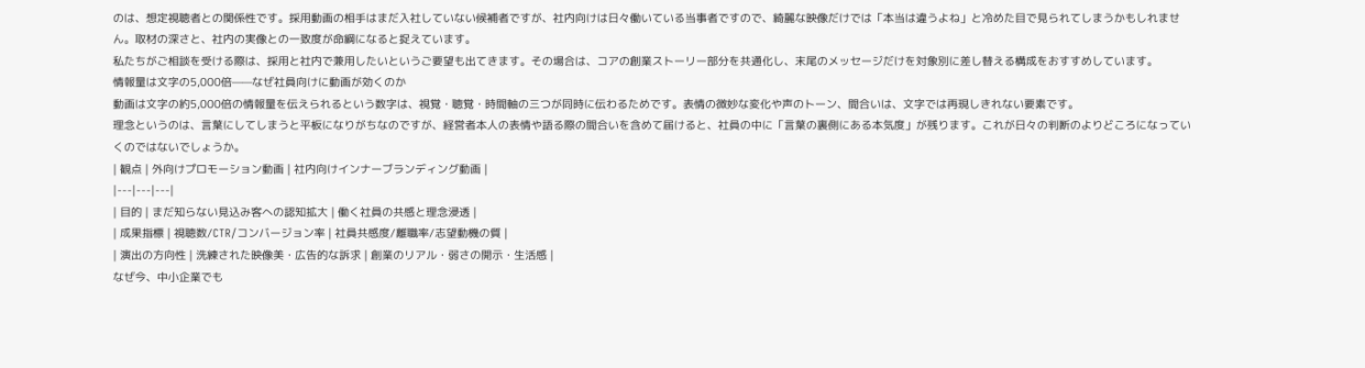のは、想定視聴者との関係性です。採用動画の相手はまだ入社していない候補者ですが、社内向けは日々働いている当事者ですので、綺麗な映像だけでは「本当は違うよね」と冷めた目で見られてしまうかもしれません。取材の深さと、社内の実像との一致度が命綱になると捉えています。
私たちがご相談を受ける際は、採用と社内で兼用したいというご要望も出てきます。その場合は、コアの創業ストーリー部分を共通化し、末尾のメッセージだけを対象別に差し替える構成をおすすめしています。
情報量は文字の5,000倍——なぜ社員向けに動画が効くのか
動画は文字の約5,000倍の情報量を伝えられるという数字は、視覚・聴覚・時間軸の三つが同時に伝わるためです。表情の微妙な変化や声のトーン、間合いは、文字では再現しきれない要素です。
理念というのは、言葉にしてしまうと平板になりがちなのですが、経営者本人の表情や語る際の間合いを含めて届けると、社員の中に「言葉の裏側にある本気度」が残ります。これが日々の判断のよりどころになっていくのではないでしょうか。
| 観点 | 外向けプロモーション動画 | 社内向けインナーブランディング動画 |
|---|---|---|
| 目的 | まだ知らない見込み客への認知拡大 | 働く社員の共感と理念浸透 |
| 成果指標 | 視聴数/CTR/コンバージョン率 | 社員共感度/離職率/志望動機の質 |
| 演出の方向性 | 洗練された映像美・広告的な訴求 | 創業のリアル・弱さの開示・生活感 |
なぜ今、中小企業でも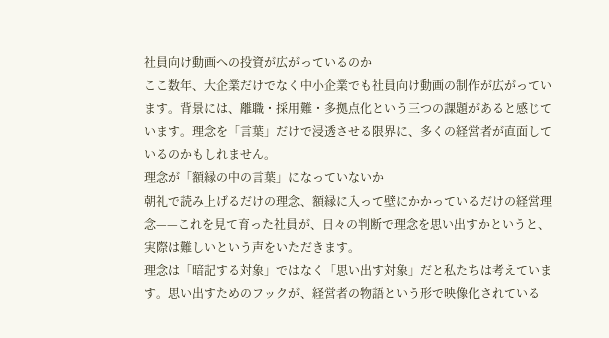社員向け動画への投資が広がっているのか
ここ数年、大企業だけでなく中小企業でも社員向け動画の制作が広がっています。背景には、離職・採用難・多拠点化という三つの課題があると感じています。理念を「言葉」だけで浸透させる限界に、多くの経営者が直面しているのかもしれません。
理念が「額縁の中の言葉」になっていないか
朝礼で読み上げるだけの理念、額縁に入って壁にかかっているだけの経営理念——これを見て育った社員が、日々の判断で理念を思い出すかというと、実際は難しいという声をいただきます。
理念は「暗記する対象」ではなく「思い出す対象」だと私たちは考えています。思い出すためのフックが、経営者の物語という形で映像化されている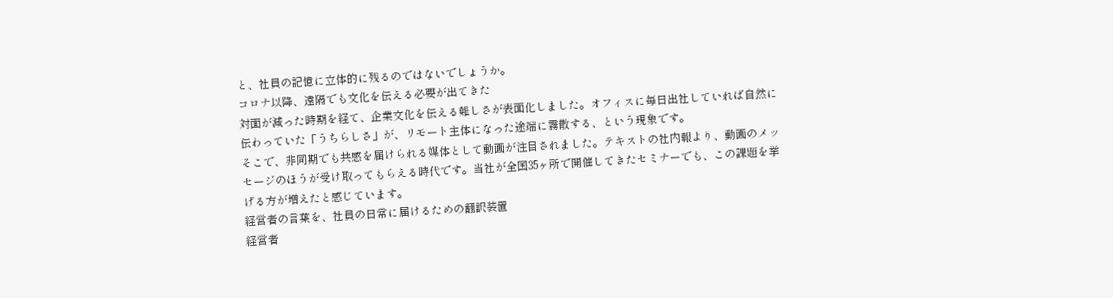と、社員の記憶に立体的に残るのではないでしょうか。
コロナ以降、遠隔でも文化を伝える必要が出てきた
対面が減った時期を経て、企業文化を伝える難しさが表面化しました。オフィスに毎日出社していれば自然に伝わっていた「うちらしさ」が、リモート主体になった途端に霧散する、という現象です。
そこで、非同期でも共感を届けられる媒体として動画が注目されました。テキストの社内報より、動画のメッセージのほうが受け取ってもらえる時代です。当社が全国35ヶ所で開催してきたセミナーでも、この課題を挙げる方が増えたと感じています。
経営者の言葉を、社員の日常に届けるための翻訳装置
経営者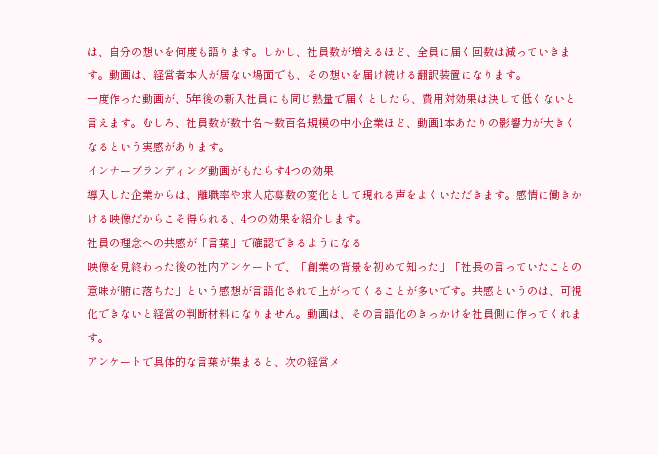は、自分の想いを何度も語ります。しかし、社員数が増えるほど、全員に届く回数は減っていきます。動画は、経営者本人が居ない場面でも、その想いを届け続ける翻訳装置になります。
一度作った動画が、5年後の新入社員にも同じ熱量で届くとしたら、費用対効果は決して低くないと言えます。むしろ、社員数が数十名〜数百名規模の中小企業ほど、動画1本あたりの影響力が大きくなるという実感があります。
インナーブランディング動画がもたらす4つの効果
導入した企業からは、離職率や求人応募数の変化として現れる声をよくいただきます。感情に働きかける映像だからこそ得られる、4つの効果を紹介します。
社員の理念への共感が「言葉」で確認できるようになる
映像を見終わった後の社内アンケートで、「創業の背景を初めて知った」「社長の言っていたことの意味が腑に落ちた」という感想が言語化されて上がってくることが多いです。共感というのは、可視化できないと経営の判断材料になりません。動画は、その言語化のきっかけを社員側に作ってくれます。
アンケートで具体的な言葉が集まると、次の経営メ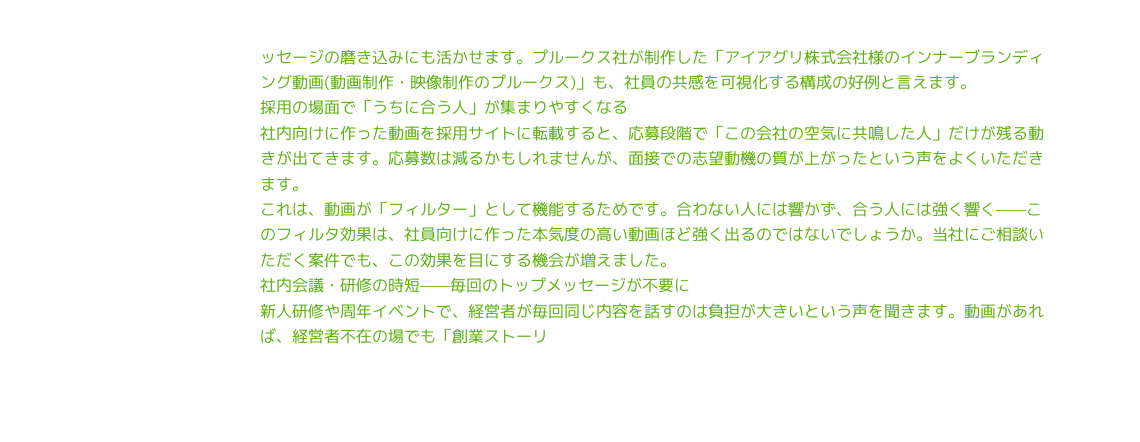ッセージの磨き込みにも活かせます。プルークス社が制作した「アイアグリ株式会社様のインナーブランディング動画(動画制作・映像制作のプルークス)」も、社員の共感を可視化する構成の好例と言えます。
採用の場面で「うちに合う人」が集まりやすくなる
社内向けに作った動画を採用サイトに転載すると、応募段階で「この会社の空気に共鳴した人」だけが残る動きが出てきます。応募数は減るかもしれませんが、面接での志望動機の質が上がったという声をよくいただきます。
これは、動画が「フィルター」として機能するためです。合わない人には響かず、合う人には強く響く——このフィルタ効果は、社員向けに作った本気度の高い動画ほど強く出るのではないでしょうか。当社にご相談いただく案件でも、この効果を目にする機会が増えました。
社内会議・研修の時短——毎回のトップメッセージが不要に
新人研修や周年イベントで、経営者が毎回同じ内容を話すのは負担が大きいという声を聞きます。動画があれば、経営者不在の場でも「創業ストーリ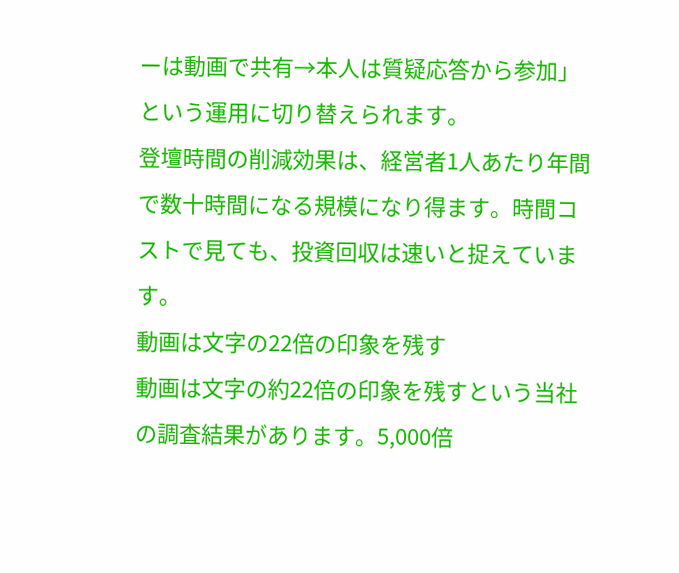ーは動画で共有→本人は質疑応答から参加」という運用に切り替えられます。
登壇時間の削減効果は、経営者1人あたり年間で数十時間になる規模になり得ます。時間コストで見ても、投資回収は速いと捉えています。
動画は文字の22倍の印象を残す
動画は文字の約22倍の印象を残すという当社の調査結果があります。5,000倍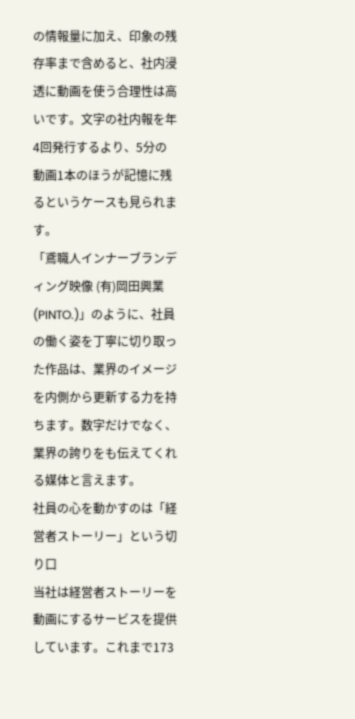の情報量に加え、印象の残存率まで含めると、社内浸透に動画を使う合理性は高いです。文字の社内報を年4回発行するより、5分の動画1本のほうが記憶に残るというケースも見られます。
「鳶職人インナーブランディング映像 (有)岡田興業(PINTO.)」のように、社員の働く姿を丁寧に切り取った作品は、業界のイメージを内側から更新する力を持ちます。数字だけでなく、業界の誇りをも伝えてくれる媒体と言えます。
社員の心を動かすのは「経営者ストーリー」という切り口
当社は経営者ストーリーを動画にするサービスを提供しています。これまで173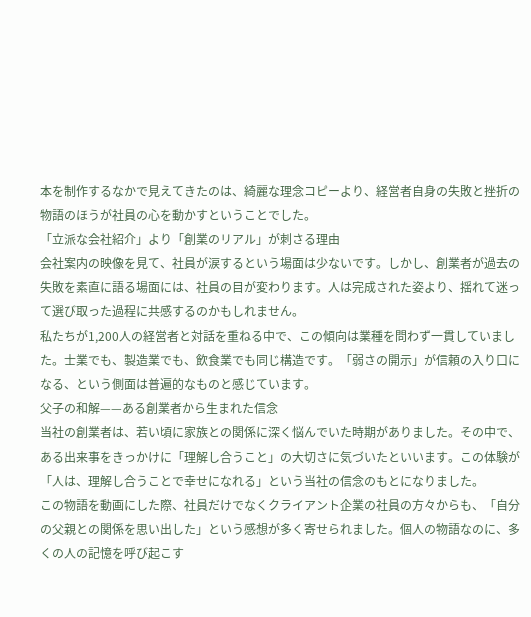本を制作するなかで見えてきたのは、綺麗な理念コピーより、経営者自身の失敗と挫折の物語のほうが社員の心を動かすということでした。
「立派な会社紹介」より「創業のリアル」が刺さる理由
会社案内の映像を見て、社員が涙するという場面は少ないです。しかし、創業者が過去の失敗を素直に語る場面には、社員の目が変わります。人は完成された姿より、揺れて迷って選び取った過程に共感するのかもしれません。
私たちが1,200人の経営者と対話を重ねる中で、この傾向は業種を問わず一貫していました。士業でも、製造業でも、飲食業でも同じ構造です。「弱さの開示」が信頼の入り口になる、という側面は普遍的なものと感じています。
父子の和解——ある創業者から生まれた信念
当社の創業者は、若い頃に家族との関係に深く悩んでいた時期がありました。その中で、ある出来事をきっかけに「理解し合うこと」の大切さに気づいたといいます。この体験が「人は、理解し合うことで幸せになれる」という当社の信念のもとになりました。
この物語を動画にした際、社員だけでなくクライアント企業の社員の方々からも、「自分の父親との関係を思い出した」という感想が多く寄せられました。個人の物語なのに、多くの人の記憶を呼び起こす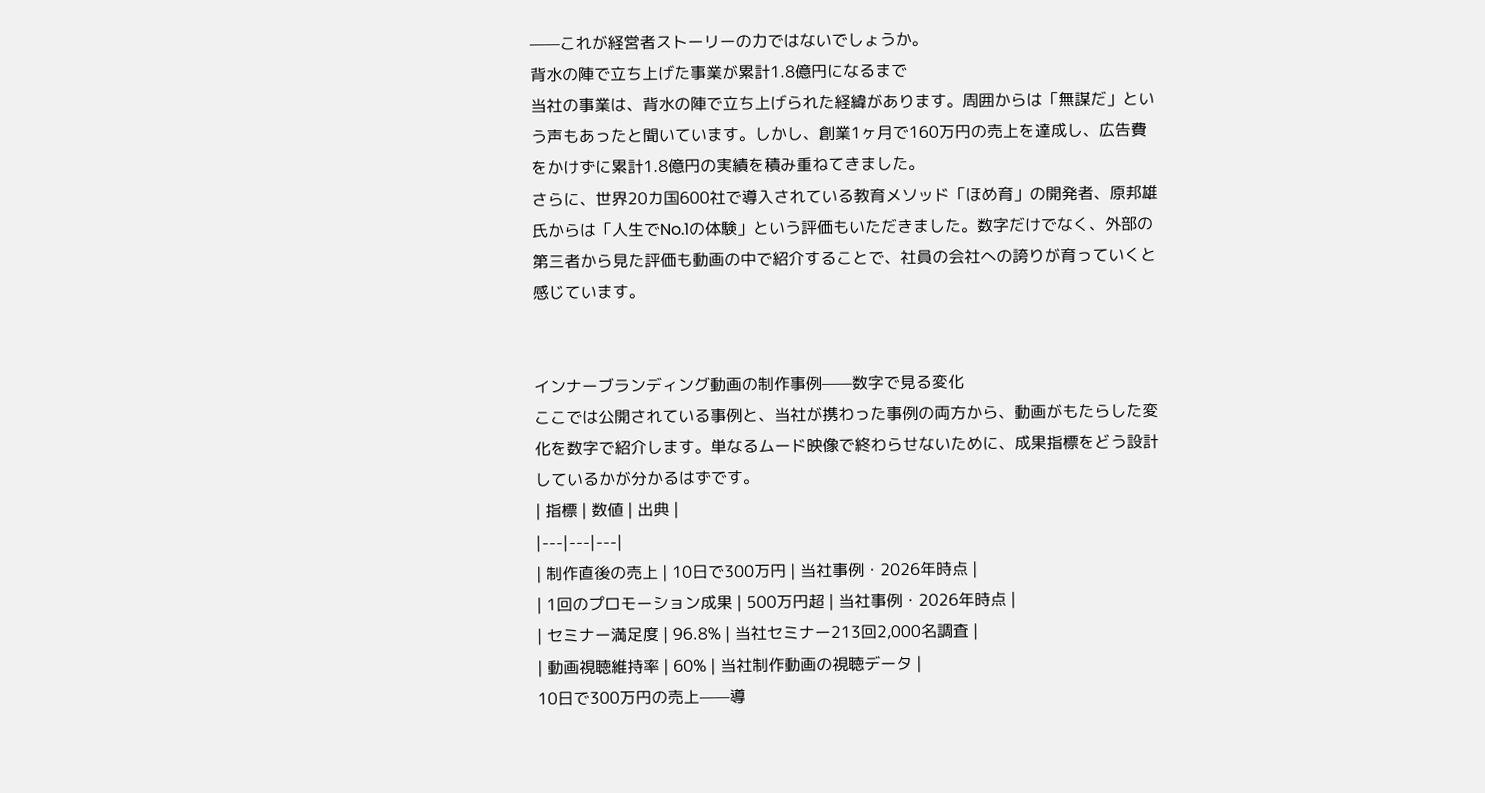——これが経営者ストーリーの力ではないでしょうか。
背水の陣で立ち上げた事業が累計1.8億円になるまで
当社の事業は、背水の陣で立ち上げられた経緯があります。周囲からは「無謀だ」という声もあったと聞いています。しかし、創業1ヶ月で160万円の売上を達成し、広告費をかけずに累計1.8億円の実績を積み重ねてきました。
さらに、世界20カ国600社で導入されている教育メソッド「ほめ育」の開発者、原邦雄氏からは「人生でNo.1の体験」という評価もいただきました。数字だけでなく、外部の第三者から見た評価も動画の中で紹介することで、社員の会社への誇りが育っていくと感じています。


インナーブランディング動画の制作事例——数字で見る変化
ここでは公開されている事例と、当社が携わった事例の両方から、動画がもたらした変化を数字で紹介します。単なるムード映像で終わらせないために、成果指標をどう設計しているかが分かるはずです。
| 指標 | 数値 | 出典 |
|---|---|---|
| 制作直後の売上 | 10日で300万円 | 当社事例・2026年時点 |
| 1回のプロモーション成果 | 500万円超 | 当社事例・2026年時点 |
| セミナー満足度 | 96.8% | 当社セミナー213回2,000名調査 |
| 動画視聴維持率 | 60% | 当社制作動画の視聴データ |
10日で300万円の売上——導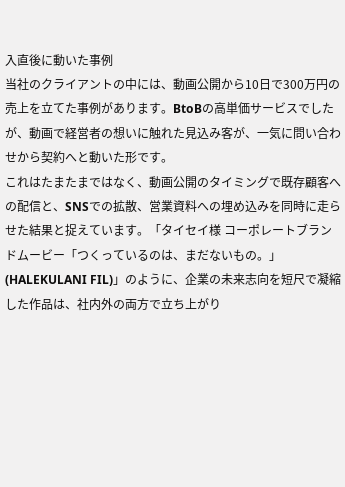入直後に動いた事例
当社のクライアントの中には、動画公開から10日で300万円の売上を立てた事例があります。BtoBの高単価サービスでしたが、動画で経営者の想いに触れた見込み客が、一気に問い合わせから契約へと動いた形です。
これはたまたまではなく、動画公開のタイミングで既存顧客への配信と、SNSでの拡散、営業資料への埋め込みを同時に走らせた結果と捉えています。「タイセイ様 コーポレートブランドムービー「つくっているのは、まだないもの。」(HALEKULANI FIL)」のように、企業の未来志向を短尺で凝縮した作品は、社内外の両方で立ち上がり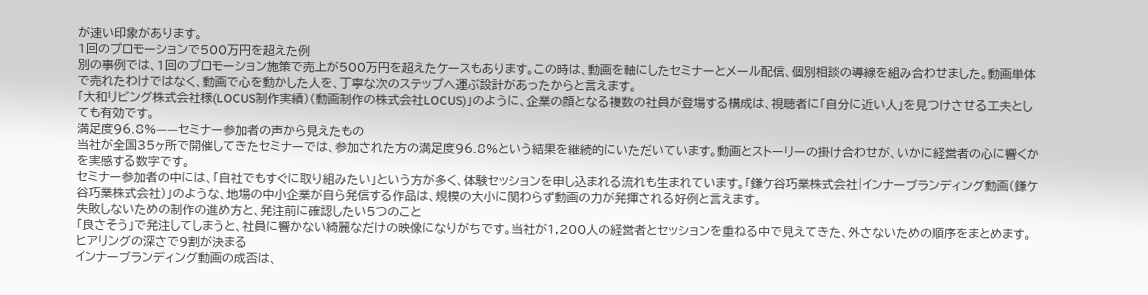が速い印象があります。
1回のプロモーションで500万円を超えた例
別の事例では、1回のプロモーション施策で売上が500万円を超えたケースもあります。この時は、動画を軸にしたセミナーとメール配信、個別相談の導線を組み合わせました。動画単体で売れたわけではなく、動画で心を動かした人を、丁寧な次のステップへ運ぶ設計があったからと言えます。
「大和リビング株式会社様(LOCUS制作実績)(動画制作の株式会社LOCUS)」のように、企業の顔となる複数の社員が登場する構成は、視聴者に「自分に近い人」を見つけさせる工夫としても有効です。
満足度96.8%——セミナー参加者の声から見えたもの
当社が全国35ヶ所で開催してきたセミナーでは、参加された方の満足度96.8%という結果を継続的にいただいています。動画とストーリーの掛け合わせが、いかに経営者の心に響くかを実感する数字です。
セミナー参加者の中には、「自社でもすぐに取り組みたい」という方が多く、体験セッションを申し込まれる流れも生まれています。「鎌ケ谷巧業株式会社|インナーブランディング動画(鎌ケ谷巧業株式会社)」のような、地場の中小企業が自ら発信する作品は、規模の大小に関わらず動画の力が発揮される好例と言えます。
失敗しないための制作の進め方と、発注前に確認したい5つのこと
「良さそう」で発注してしまうと、社員に響かない綺麗なだけの映像になりがちです。当社が1,200人の経営者とセッションを重ねる中で見えてきた、外さないための順序をまとめます。
ヒアリングの深さで9割が決まる
インナーブランディング動画の成否は、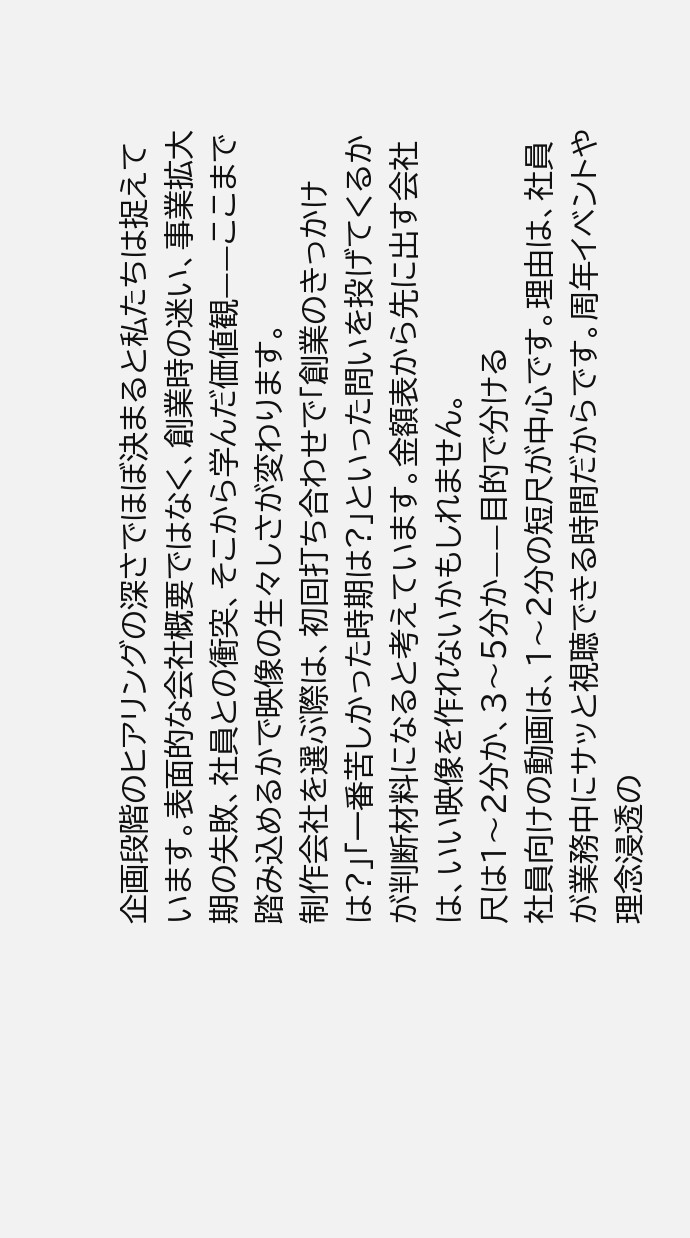企画段階のヒアリングの深さでほぼ決まると私たちは捉えています。表面的な会社概要ではなく、創業時の迷い、事業拡大期の失敗、社員との衝突、そこから学んだ価値観——ここまで踏み込めるかで映像の生々しさが変わります。
制作会社を選ぶ際は、初回打ち合わせで「創業のきっかけは?」「一番苦しかった時期は?」といった問いを投げてくるかが判断材料になると考えています。金額表から先に出す会社は、いい映像を作れないかもしれません。
尺は1〜2分か、3〜5分か——目的で分ける
社員向けの動画は、1〜2分の短尺が中心です。理由は、社員が業務中にサッと視聴できる時間だからです。周年イベントや理念浸透の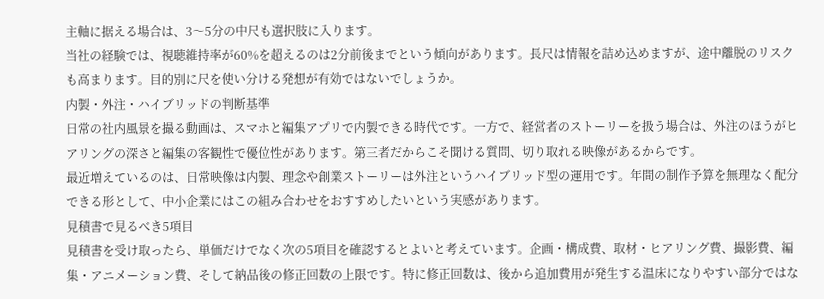主軸に据える場合は、3〜5分の中尺も選択肢に入ります。
当社の経験では、視聴維持率が60%を超えるのは2分前後までという傾向があります。長尺は情報を詰め込めますが、途中離脱のリスクも高まります。目的別に尺を使い分ける発想が有効ではないでしょうか。
内製・外注・ハイブリッドの判断基準
日常の社内風景を撮る動画は、スマホと編集アプリで内製できる時代です。一方で、経営者のストーリーを扱う場合は、外注のほうがヒアリングの深さと編集の客観性で優位性があります。第三者だからこそ聞ける質問、切り取れる映像があるからです。
最近増えているのは、日常映像は内製、理念や創業ストーリーは外注というハイブリッド型の運用です。年間の制作予算を無理なく配分できる形として、中小企業にはこの組み合わせをおすすめしたいという実感があります。
見積書で見るべき5項目
見積書を受け取ったら、単価だけでなく次の5項目を確認するとよいと考えています。企画・構成費、取材・ヒアリング費、撮影費、編集・アニメーション費、そして納品後の修正回数の上限です。特に修正回数は、後から追加費用が発生する温床になりやすい部分ではな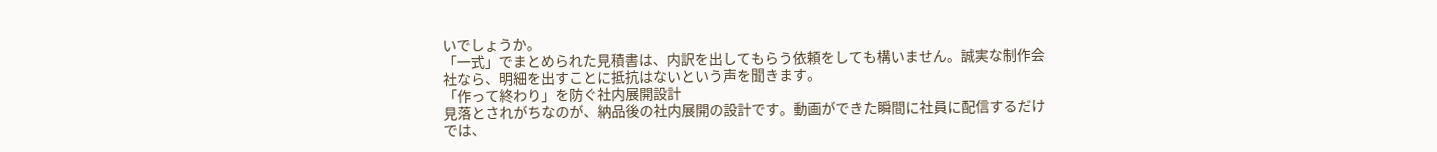いでしょうか。
「一式」でまとめられた見積書は、内訳を出してもらう依頼をしても構いません。誠実な制作会社なら、明細を出すことに抵抗はないという声を聞きます。
「作って終わり」を防ぐ社内展開設計
見落とされがちなのが、納品後の社内展開の設計です。動画ができた瞬間に社員に配信するだけでは、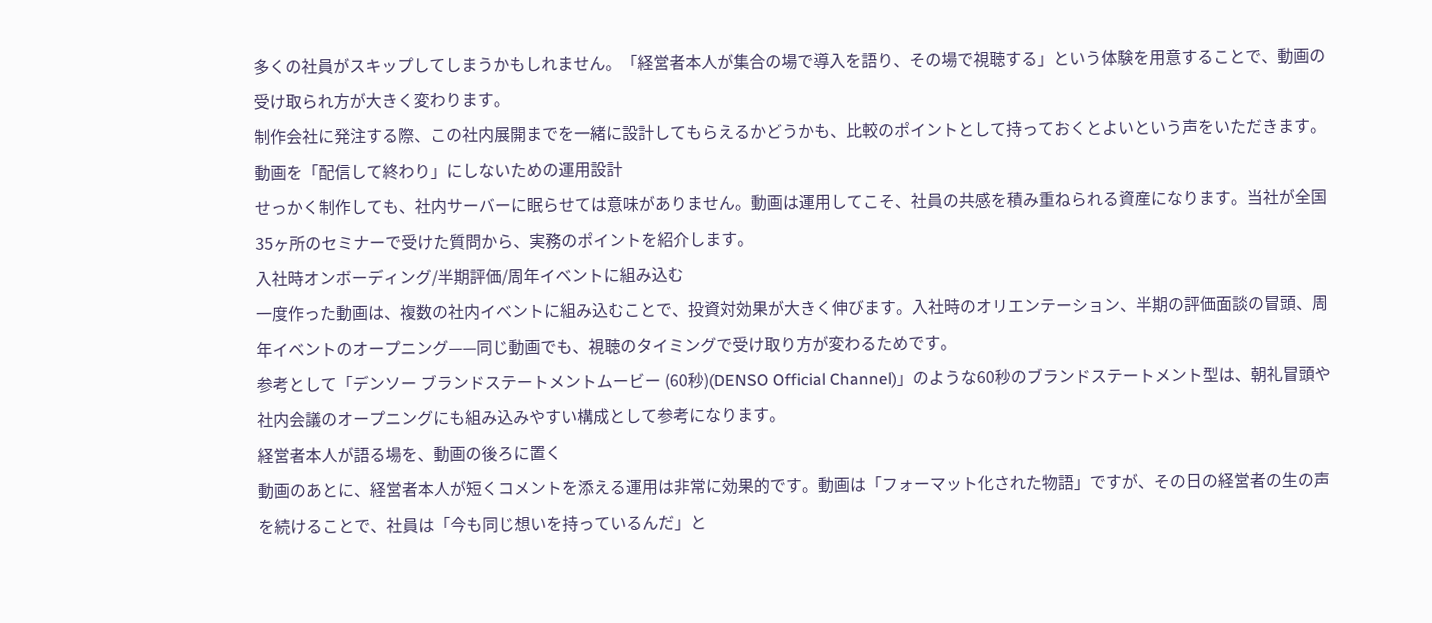多くの社員がスキップしてしまうかもしれません。「経営者本人が集合の場で導入を語り、その場で視聴する」という体験を用意することで、動画の受け取られ方が大きく変わります。
制作会社に発注する際、この社内展開までを一緒に設計してもらえるかどうかも、比較のポイントとして持っておくとよいという声をいただきます。
動画を「配信して終わり」にしないための運用設計
せっかく制作しても、社内サーバーに眠らせては意味がありません。動画は運用してこそ、社員の共感を積み重ねられる資産になります。当社が全国35ヶ所のセミナーで受けた質問から、実務のポイントを紹介します。
入社時オンボーディング/半期評価/周年イベントに組み込む
一度作った動画は、複数の社内イベントに組み込むことで、投資対効果が大きく伸びます。入社時のオリエンテーション、半期の評価面談の冒頭、周年イベントのオープニング——同じ動画でも、視聴のタイミングで受け取り方が変わるためです。
参考として「デンソー ブランドステートメントムービー (60秒)(DENSO Official Channel)」のような60秒のブランドステートメント型は、朝礼冒頭や社内会議のオープニングにも組み込みやすい構成として参考になります。
経営者本人が語る場を、動画の後ろに置く
動画のあとに、経営者本人が短くコメントを添える運用は非常に効果的です。動画は「フォーマット化された物語」ですが、その日の経営者の生の声を続けることで、社員は「今も同じ想いを持っているんだ」と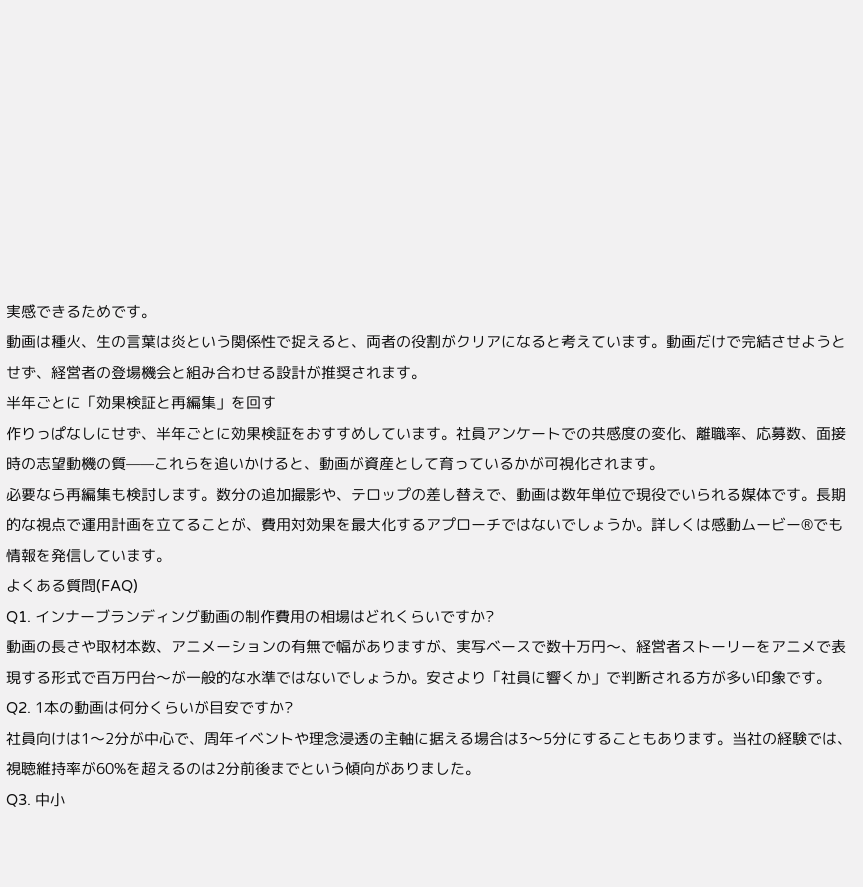実感できるためです。
動画は種火、生の言葉は炎という関係性で捉えると、両者の役割がクリアになると考えています。動画だけで完結させようとせず、経営者の登場機会と組み合わせる設計が推奨されます。
半年ごとに「効果検証と再編集」を回す
作りっぱなしにせず、半年ごとに効果検証をおすすめしています。社員アンケートでの共感度の変化、離職率、応募数、面接時の志望動機の質——これらを追いかけると、動画が資産として育っているかが可視化されます。
必要なら再編集も検討します。数分の追加撮影や、テロップの差し替えで、動画は数年単位で現役でいられる媒体です。長期的な視点で運用計画を立てることが、費用対効果を最大化するアプローチではないでしょうか。詳しくは感動ムービー®でも情報を発信しています。
よくある質問(FAQ)
Q1. インナーブランディング動画の制作費用の相場はどれくらいですか?
動画の長さや取材本数、アニメーションの有無で幅がありますが、実写ベースで数十万円〜、経営者ストーリーをアニメで表現する形式で百万円台〜が一般的な水準ではないでしょうか。安さより「社員に響くか」で判断される方が多い印象です。
Q2. 1本の動画は何分くらいが目安ですか?
社員向けは1〜2分が中心で、周年イベントや理念浸透の主軸に据える場合は3〜5分にすることもあります。当社の経験では、視聴維持率が60%を超えるのは2分前後までという傾向がありました。
Q3. 中小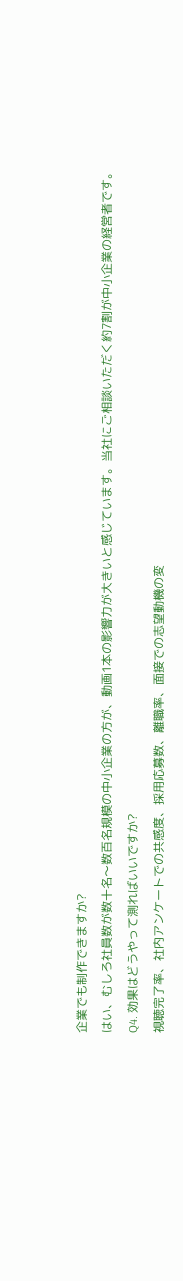企業でも制作できますか?
はい、むしろ社員数が数十名〜数百名規模の中小企業の方が、動画1本の影響力が大きいと感じています。当社にご相談いただく約7割が中小企業の経営者です。
Q4. 効果はどうやって測ればいいですか?
視聴完了率、社内アンケートでの共感度、採用応募数、離職率、面接での志望動機の変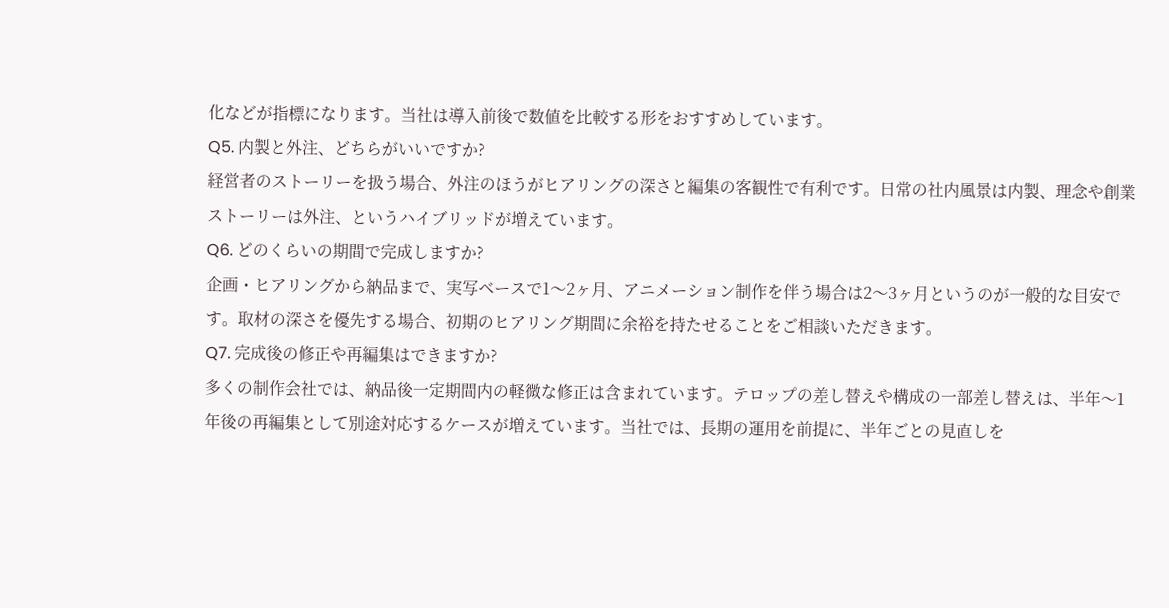化などが指標になります。当社は導入前後で数値を比較する形をおすすめしています。
Q5. 内製と外注、どちらがいいですか?
経営者のストーリーを扱う場合、外注のほうがヒアリングの深さと編集の客観性で有利です。日常の社内風景は内製、理念や創業ストーリーは外注、というハイブリッドが増えています。
Q6. どのくらいの期間で完成しますか?
企画・ヒアリングから納品まで、実写ベースで1〜2ヶ月、アニメーション制作を伴う場合は2〜3ヶ月というのが一般的な目安です。取材の深さを優先する場合、初期のヒアリング期間に余裕を持たせることをご相談いただきます。
Q7. 完成後の修正や再編集はできますか?
多くの制作会社では、納品後一定期間内の軽微な修正は含まれています。テロップの差し替えや構成の一部差し替えは、半年〜1年後の再編集として別途対応するケースが増えています。当社では、長期の運用を前提に、半年ごとの見直しを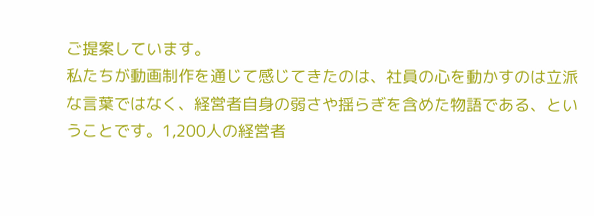ご提案しています。
私たちが動画制作を通じて感じてきたのは、社員の心を動かすのは立派な言葉ではなく、経営者自身の弱さや揺らぎを含めた物語である、ということです。1,200人の経営者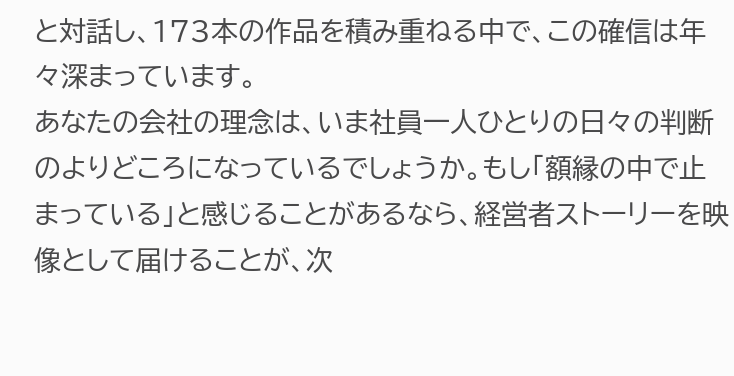と対話し、173本の作品を積み重ねる中で、この確信は年々深まっています。
あなたの会社の理念は、いま社員一人ひとりの日々の判断のよりどころになっているでしょうか。もし「額縁の中で止まっている」と感じることがあるなら、経営者ストーリーを映像として届けることが、次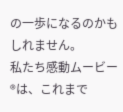の一歩になるのかもしれません。
私たち感動ムービー®は、これまで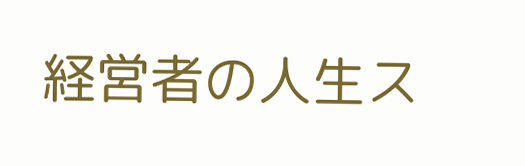経営者の人生ス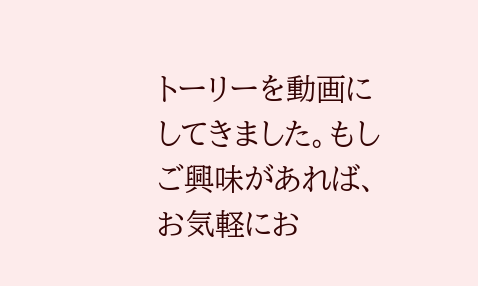トーリーを動画にしてきました。もしご興味があれば、お気軽にお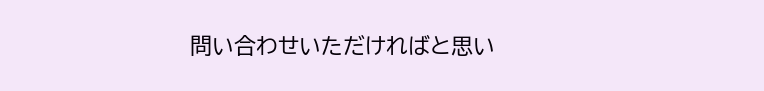問い合わせいただければと思い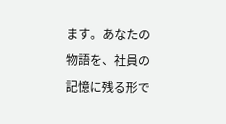ます。あなたの物語を、社員の記憶に残る形で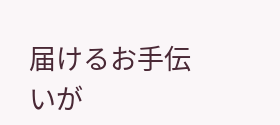届けるお手伝いが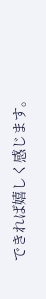できれば嬉しく感じます。